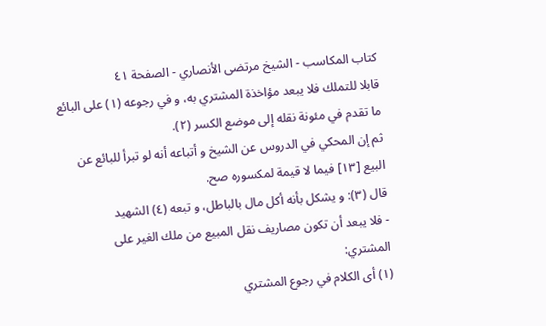كتاب المكاسب - الشيخ مرتضى الأنصاري - الصفحة ٤١
قابلا للتملك فلا يبعد مؤاخذة المشتري به، و في رجوعه (١) على البائع ما تقدم في مئونة نقله إلى موضع الكسر (٢).
ثم إن المحكي في الدروس عن الشيخ و أتباعه أنه لو تبرأ للبائع عن البيع [١٣] فيما لا قيمة لمكسوره صح.
قال (٣): و يشكل بأنه أكل مال بالباطل، و تبعه (٤) الشهيد
- فلا يبعد أن تكون مصاريف نقل المبيع من ملك الغير على المشتري:
(١) أى الكلام في رجوع المشتري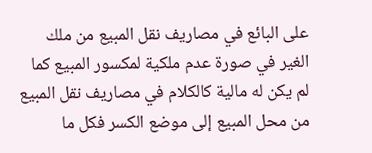على البائع في مصاريف نقل المبيع من ملك الغير في صورة عدم ملكية لمكسور المبيع كما لم يكن له مالية كالكلام في مصاريف نقل المبيع من محل المبيع إلى موضع الكسر فكل ما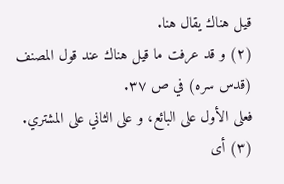قيل هناك يقال هنا.
(٢) و قد عرفت ما قيل هناك عند قول المصنف (قدس سره) في ص ٣٧.
فعلى الأول على البائع، و على الثاني على المشتري.
(٣) أى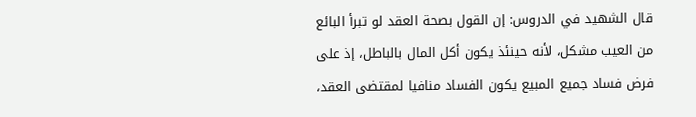قال الشهيد في الدروس: إن القول بصحة العقد لو تبرأ البائع من العيب مشكل، لأنه حينئذ يكون أكل المال بالباطل، إذ على فرض فساد جميع المبيع يكون الفساد منافيا لمقتضى العقد،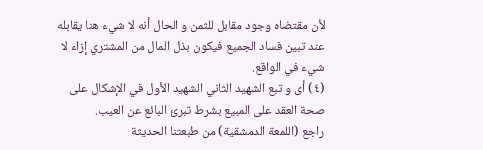لأن مقتضاه وجود مقابل للثمن و الحال أنه لا شيء هنا يقابله عند تبين فساد الجميع فيكون بذل المال من المشتري إزاء لا شيء في الواقع.
(٤) أى و تبع الشهيد الثاني الشهيد الأول في الإشكال على صحة العقد على المبيع بشرط تبرئ البائع عن العيب.
راجع (اللمعة الدمشقية) من طبعتنا الحديثة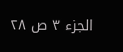الجزء ٣ ص ٢٨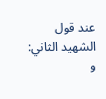عند قول الشهيد الثاني:
و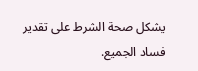يشكل صحة الشرط على تقدير فساد الجميع.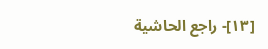[١٣]- راجع الحاشية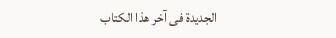الجديدة فى آخر هذا الكتاب